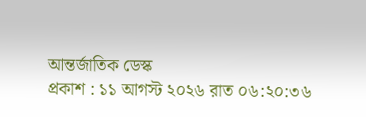আন্তর্জাতিক ডেস্ক
প্রকাশ : ১১ আগস্ট ২০২৬ রাত ০৬:২০:৩৬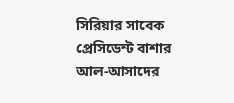সিরিয়ার সাবেক প্রেসিডেন্ট বাশার আল-আসাদের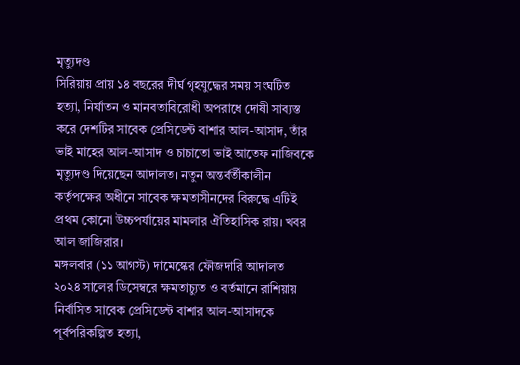মৃত্যুদণ্ড
সিরিয়ায় প্রায় ১৪ বছরের দীর্ঘ গৃহযুদ্ধের সময় সংঘটিত হত্যা, নির্যাতন ও মানবতাবিরোধী অপরাধে দোষী সাব্যস্ত করে দেশটির সাবেক প্রেসিডেন্ট বাশার আল-আসাদ, তাঁর ভাই মাহের আল-আসাদ ও চাচাতো ভাই আতেফ নাজিবকে মৃত্যুদণ্ড দিয়েছেন আদালত। নতুন অন্তর্বর্তীকালীন কর্তৃপক্ষের অধীনে সাবেক ক্ষমতাসীনদের বিরুদ্ধে এটিই প্রথম কোনো উচ্চপর্যায়ের মামলার ঐতিহাসিক রায়। খবর আল জাজিরার।
মঙ্গলবার (১১ আগস্ট) দামেস্কের ফৌজদারি আদালত ২০২৪ সালের ডিসেম্বরে ক্ষমতাচ্যুত ও বর্তমানে রাশিয়ায় নির্বাসিত সাবেক প্রেসিডেন্ট বাশার আল-আসাদকে পূর্বপরিকল্পিত হত্যা,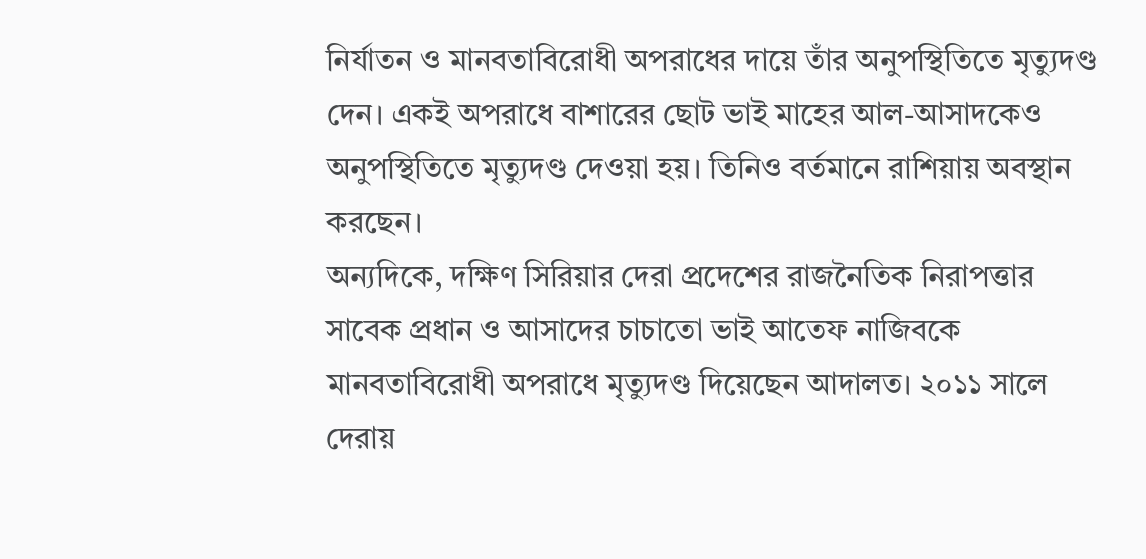নির্যাতন ও মানবতাবিরোধী অপরাধের দায়ে তাঁর অনুপস্থিতিতে মৃত্যুদণ্ড দেন। একই অপরাধে বাশারের ছোট ভাই মাহের আল-আসাদকেও অনুপস্থিতিতে মৃত্যুদণ্ড দেওয়া হয়। তিনিও বর্তমানে রাশিয়ায় অবস্থান করছেন।
অন্যদিকে, দক্ষিণ সিরিয়ার দেরা প্রদেশের রাজনৈতিক নিরাপত্তার সাবেক প্রধান ও আসাদের চাচাতো ভাই আতেফ নাজিবকে মানবতাবিরোধী অপরাধে মৃত্যুদণ্ড দিয়েছেন আদালত। ২০১১ সালে দেরায়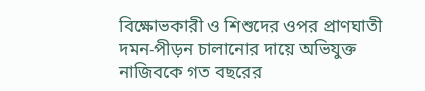বিক্ষোভকারী ও শিশুদের ওপর প্রাণঘাতী দমন-পীড়ন চালানোর দায়ে অভিযুক্ত নাজিবকে গত বছরের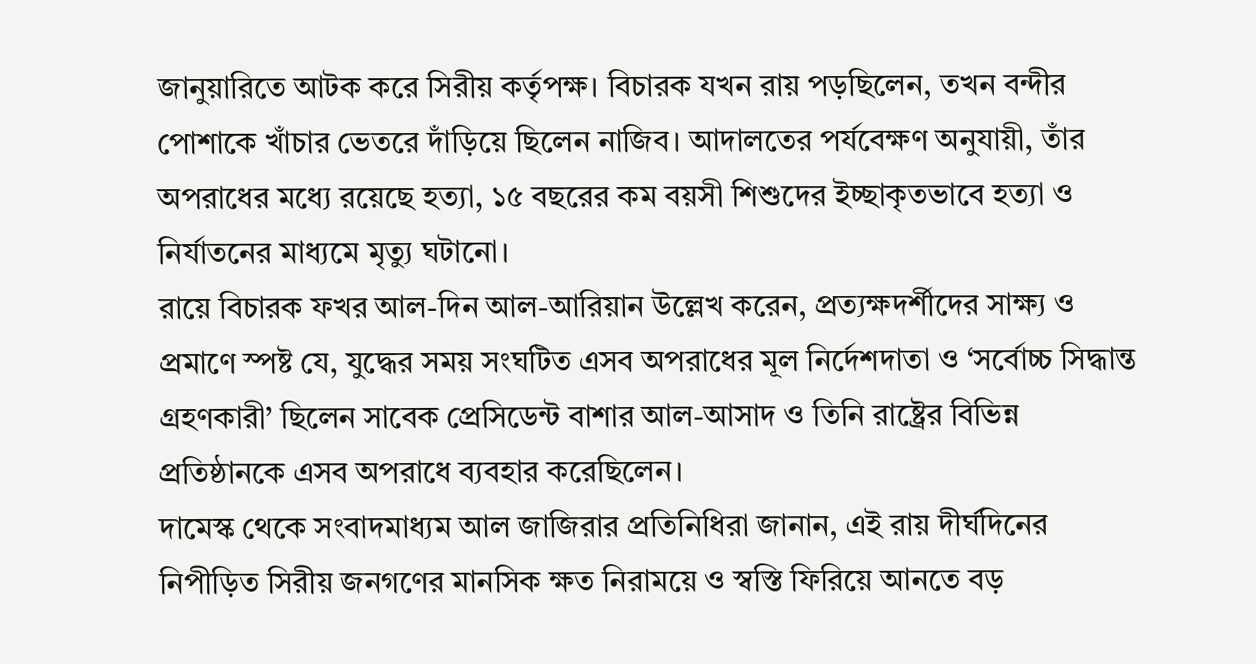জানুয়ারিতে আটক করে সিরীয় কর্তৃপক্ষ। বিচারক যখন রায় পড়ছিলেন, তখন বন্দীর পোশাকে খাঁচার ভেতরে দাঁড়িয়ে ছিলেন নাজিব। আদালতের পর্যবেক্ষণ অনুযায়ী, তাঁর অপরাধের মধ্যে রয়েছে হত্যা, ১৫ বছরের কম বয়সী শিশুদের ইচ্ছাকৃতভাবে হত্যা ও নির্যাতনের মাধ্যমে মৃত্যু ঘটানো।
রায়ে বিচারক ফখর আল-দিন আল-আরিয়ান উল্লেখ করেন, প্রত্যক্ষদর্শীদের সাক্ষ্য ও প্রমাণে স্পষ্ট যে, যুদ্ধের সময় সংঘটিত এসব অপরাধের মূল নির্দেশদাতা ও ‘সর্বোচ্চ সিদ্ধান্ত গ্রহণকারী’ ছিলেন সাবেক প্রেসিডেন্ট বাশার আল-আসাদ ও তিনি রাষ্ট্রের বিভিন্ন প্রতিষ্ঠানকে এসব অপরাধে ব্যবহার করেছিলেন।
দামেস্ক থেকে সংবাদমাধ্যম আল জাজিরার প্রতিনিধিরা জানান, এই রায় দীর্ঘদিনের নিপীড়িত সিরীয় জনগণের মানসিক ক্ষত নিরাময়ে ও স্বস্তি ফিরিয়ে আনতে বড়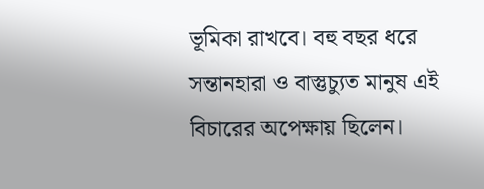ভূমিকা রাখবে। বহু বছর ধরে সন্তানহারা ও বাস্তুচ্যুত মানুষ এই বিচারের অপেক্ষায় ছিলেন।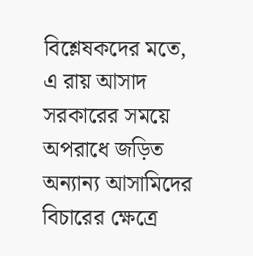বিশ্লেষকদের মতে, এ রায় আসাদ সরকারের সময়ে অপরাধে জড়িত অন্যান্য আসামিদের বিচারের ক্ষেত্রে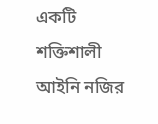একটি শক্তিশালী আইনি নজির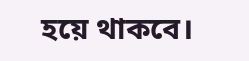হয়ে থাকবে।